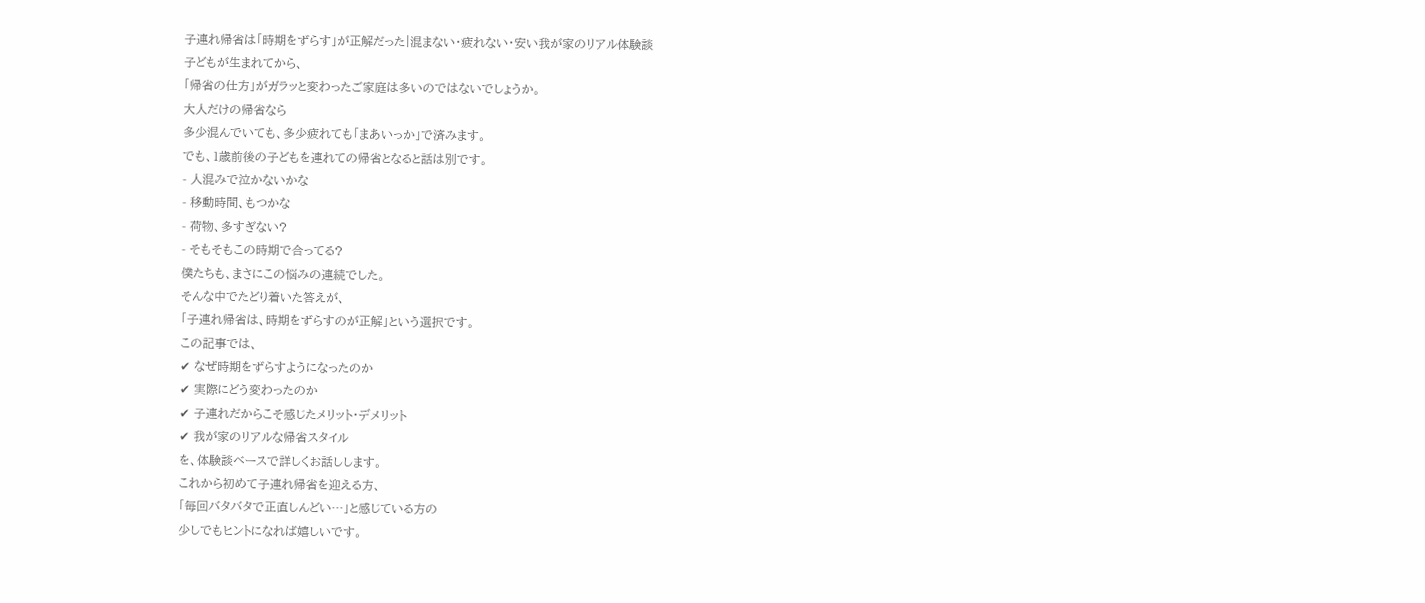子連れ帰省は「時期をずらす」が正解だった|混まない・疲れない・安い我が家のリアル体験談
子どもが生まれてから、
「帰省の仕方」がガラッと変わったご家庭は多いのではないでしょうか。
大人だけの帰省なら
多少混んでいても、多少疲れても「まあいっか」で済みます。
でも、1歳前後の子どもを連れての帰省となると話は別です。
- 人混みで泣かないかな
- 移動時間、もつかな
- 荷物、多すぎない?
- そもそもこの時期で合ってる?
僕たちも、まさにこの悩みの連続でした。
そんな中でたどり着いた答えが、
「子連れ帰省は、時期をずらすのが正解」という選択です。
この記事では、
✔ なぜ時期をずらすようになったのか
✔ 実際にどう変わったのか
✔ 子連れだからこそ感じたメリット・デメリット
✔ 我が家のリアルな帰省スタイル
を、体験談ベースで詳しくお話しします。
これから初めて子連れ帰省を迎える方、
「毎回バタバタで正直しんどい…」と感じている方の
少しでもヒントになれば嬉しいです。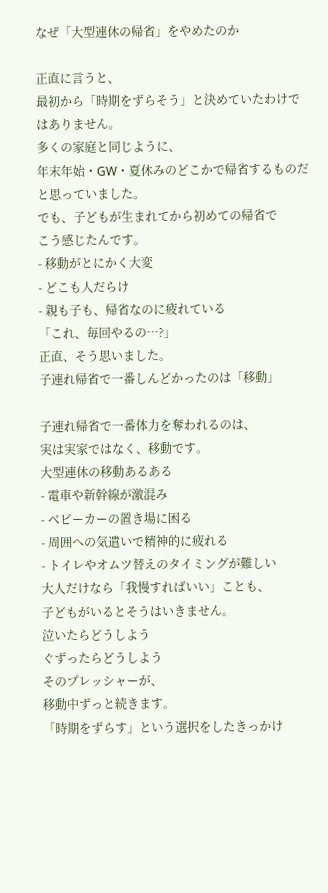なぜ「大型連休の帰省」をやめたのか

正直に言うと、
最初から「時期をずらそう」と決めていたわけではありません。
多くの家庭と同じように、
年末年始・GW・夏休みのどこかで帰省するものだと思っていました。
でも、子どもが生まれてから初めての帰省で
こう感じたんです。
- 移動がとにかく大変
- どこも人だらけ
- 親も子も、帰省なのに疲れている
「これ、毎回やるの…?」
正直、そう思いました。
子連れ帰省で一番しんどかったのは「移動」

子連れ帰省で一番体力を奪われるのは、
実は実家ではなく、移動です。
大型連休の移動あるある
- 電車や新幹線が激混み
- ベビーカーの置き場に困る
- 周囲への気遣いで精神的に疲れる
- トイレやオムツ替えのタイミングが難しい
大人だけなら「我慢すればいい」ことも、
子どもがいるとそうはいきません。
泣いたらどうしよう
ぐずったらどうしよう
そのプレッシャーが、
移動中ずっと続きます。
「時期をずらす」という選択をしたきっかけ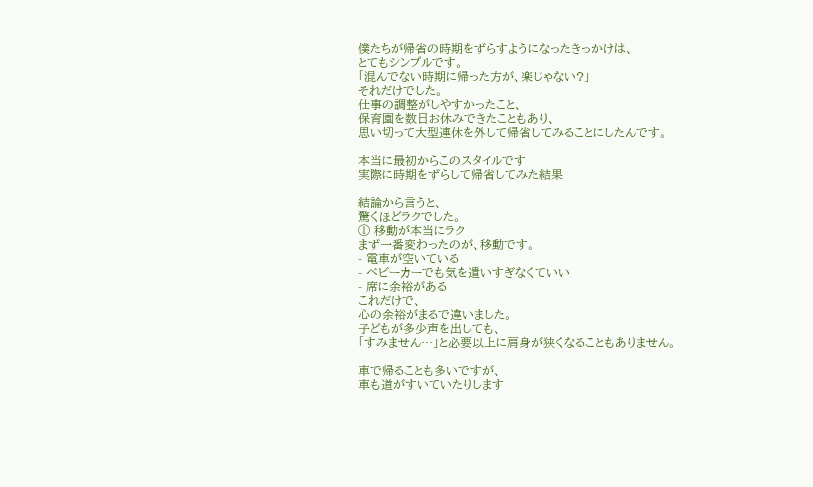僕たちが帰省の時期をずらすようになったきっかけは、
とてもシンプルです。
「混んでない時期に帰った方が、楽じゃない?」
それだけでした。
仕事の調整がしやすかったこと、
保育園を数日お休みできたこともあり、
思い切って大型連休を外して帰省してみることにしたんです。

本当に最初からこのスタイルです
実際に時期をずらして帰省してみた結果

結論から言うと、
驚くほどラクでした。
① 移動が本当にラク
まず一番変わったのが、移動です。
- 電車が空いている
- ベビーカーでも気を遣いすぎなくていい
- 席に余裕がある
これだけで、
心の余裕がまるで違いました。
子どもが多少声を出しても、
「すみません…」と必要以上に肩身が狭くなることもありません。

車で帰ることも多いですが、
車も道がすいていたりします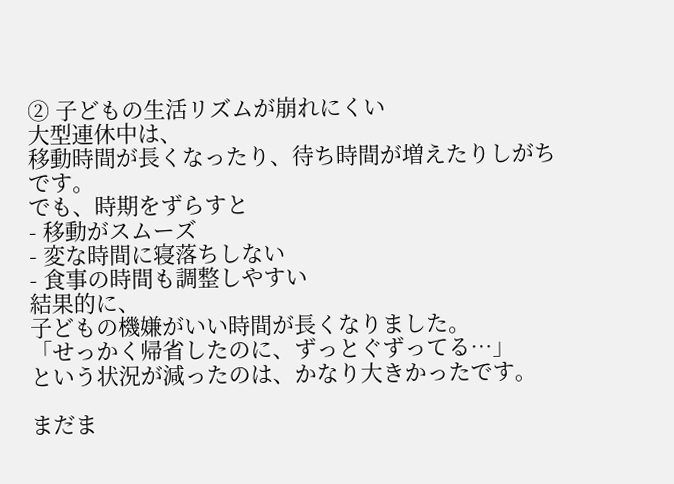② 子どもの生活リズムが崩れにくい
大型連休中は、
移動時間が長くなったり、待ち時間が増えたりしがちです。
でも、時期をずらすと
- 移動がスムーズ
- 変な時間に寝落ちしない
- 食事の時間も調整しやすい
結果的に、
子どもの機嫌がいい時間が長くなりました。
「せっかく帰省したのに、ずっとぐずってる…」
という状況が減ったのは、かなり大きかったです。

まだま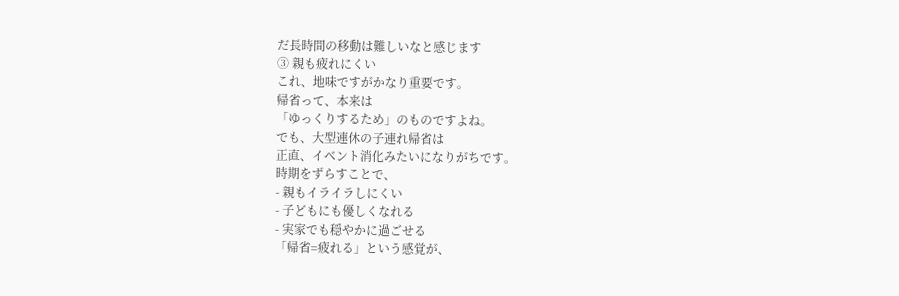だ長時間の移動は難しいなと感じます
③ 親も疲れにくい
これ、地味ですがかなり重要です。
帰省って、本来は
「ゆっくりするため」のものですよね。
でも、大型連休の子連れ帰省は
正直、イベント消化みたいになりがちです。
時期をずらすことで、
- 親もイライラしにくい
- 子どもにも優しくなれる
- 実家でも穏やかに過ごせる
「帰省=疲れる」という感覚が、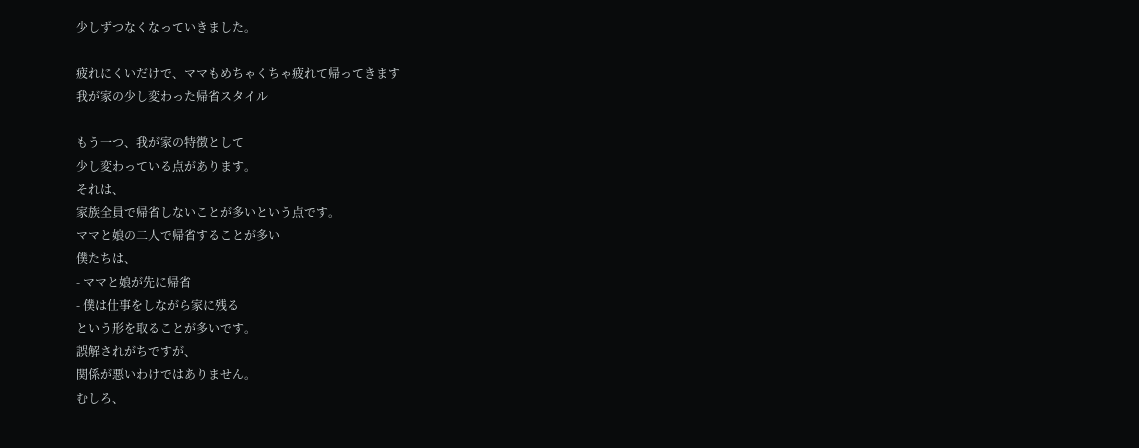少しずつなくなっていきました。

疲れにくいだけで、ママもめちゃくちゃ疲れて帰ってきます
我が家の少し変わった帰省スタイル

もう一つ、我が家の特徴として
少し変わっている点があります。
それは、
家族全員で帰省しないことが多いという点です。
ママと娘の二人で帰省することが多い
僕たちは、
- ママと娘が先に帰省
- 僕は仕事をしながら家に残る
という形を取ることが多いです。
誤解されがちですが、
関係が悪いわけではありません。
むしろ、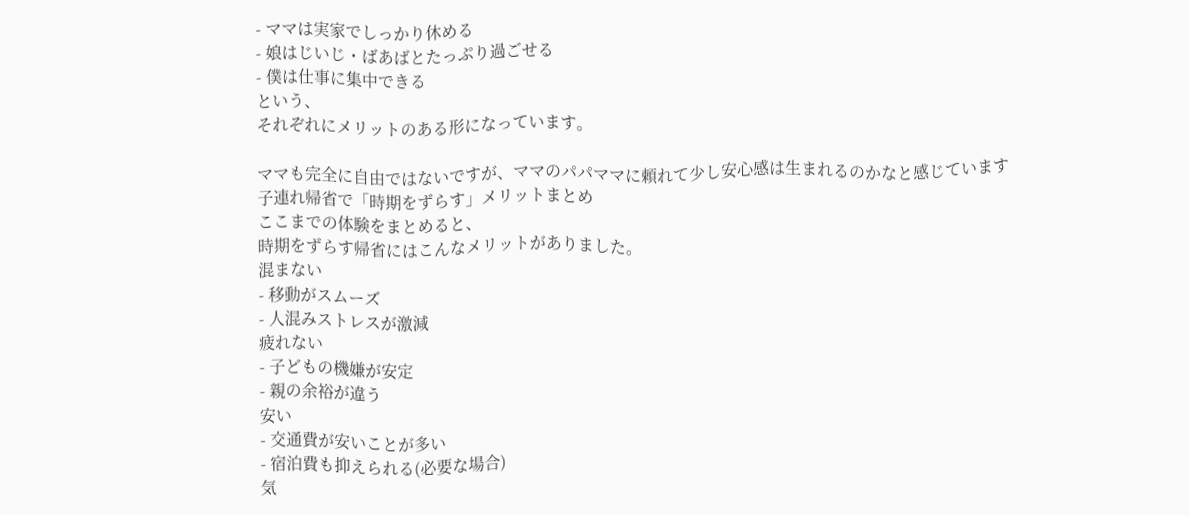- ママは実家でしっかり休める
- 娘はじいじ・ばあばとたっぷり過ごせる
- 僕は仕事に集中できる
という、
それぞれにメリットのある形になっています。

ママも完全に自由ではないですが、ママのパパママに頼れて少し安心感は生まれるのかなと感じています
子連れ帰省で「時期をずらす」メリットまとめ
ここまでの体験をまとめると、
時期をずらす帰省にはこんなメリットがありました。
混まない
- 移動がスムーズ
- 人混みストレスが激減
疲れない
- 子どもの機嫌が安定
- 親の余裕が違う
安い
- 交通費が安いことが多い
- 宿泊費も抑えられる(必要な場合)
気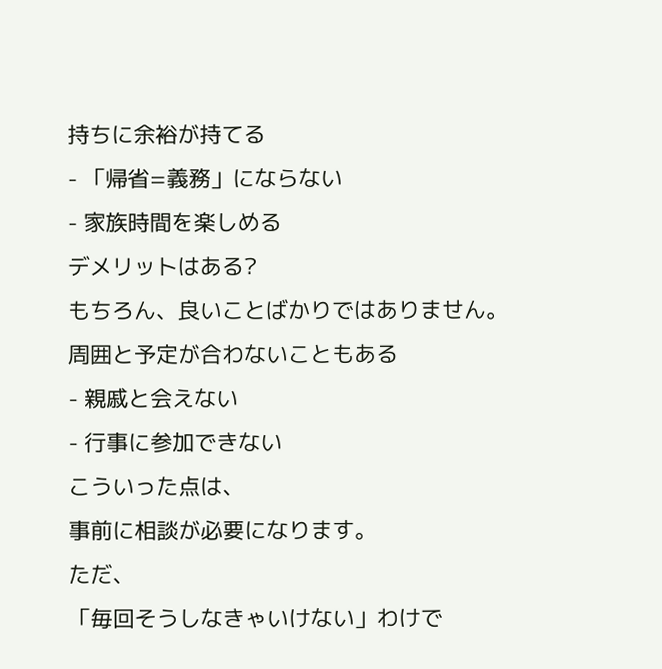持ちに余裕が持てる
- 「帰省=義務」にならない
- 家族時間を楽しめる
デメリットはある?
もちろん、良いことばかりではありません。
周囲と予定が合わないこともある
- 親戚と会えない
- 行事に参加できない
こういった点は、
事前に相談が必要になります。
ただ、
「毎回そうしなきゃいけない」わけで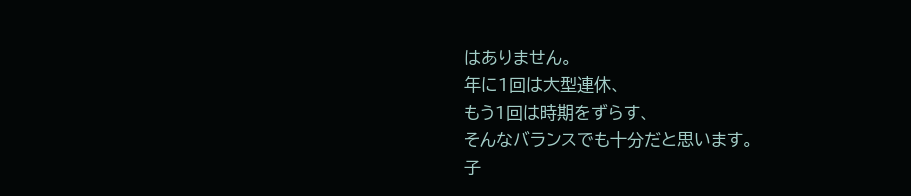はありません。
年に1回は大型連休、
もう1回は時期をずらす、
そんなバランスでも十分だと思います。
子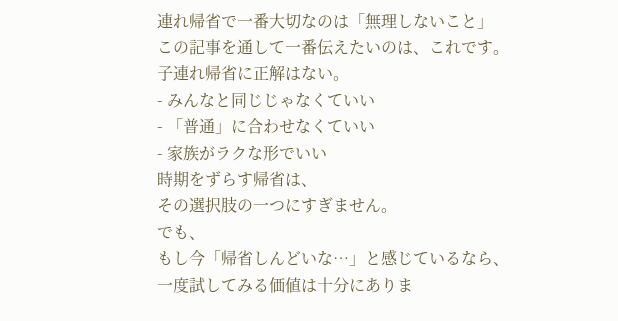連れ帰省で一番大切なのは「無理しないこと」
この記事を通して一番伝えたいのは、これです。
子連れ帰省に正解はない。
- みんなと同じじゃなくていい
- 「普通」に合わせなくていい
- 家族がラクな形でいい
時期をずらす帰省は、
その選択肢の一つにすぎません。
でも、
もし今「帰省しんどいな…」と感じているなら、
一度試してみる価値は十分にありま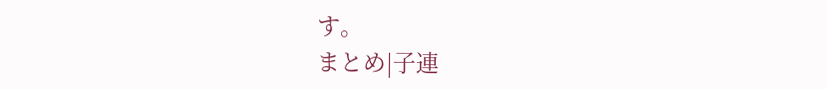す。
まとめ|子連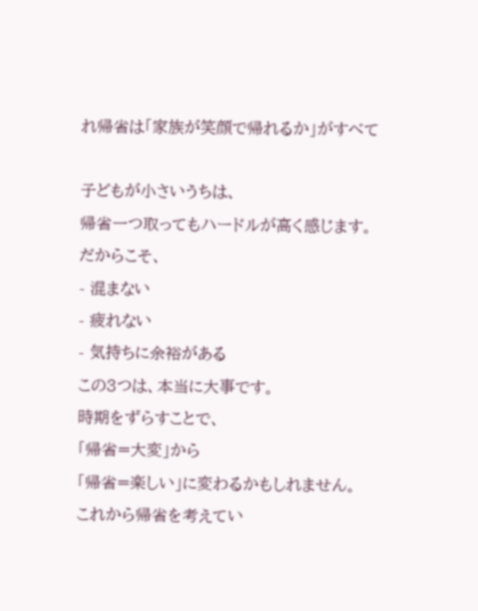れ帰省は「家族が笑顔で帰れるか」がすべて

子どもが小さいうちは、
帰省一つ取ってもハードルが高く感じます。
だからこそ、
- 混まない
- 疲れない
- 気持ちに余裕がある
この3つは、本当に大事です。
時期をずらすことで、
「帰省=大変」から
「帰省=楽しい」に変わるかもしれません。
これから帰省を考えてい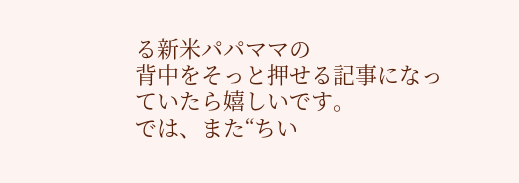る新米パパママの
背中をそっと押せる記事になっていたら嬉しいです。
では、また“ちい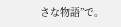さな物語”で。